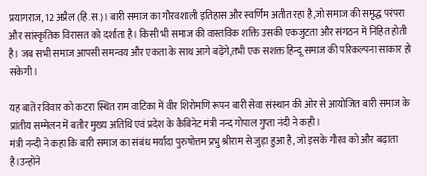प्रयागराज, 12 अप्रैल (हि.स.)। बारी समाज का गौरवशाली इतिहास और स्वर्णिम अतीत रहा है,जो समाज की समृद्ध परंपरा और सांस्कृतिक विरासत को दर्शाता है। किसी भी समाज की वास्तविक शक्ति उसकी एकजुटता और संगठन में निहित होती है। जब सभी समाज आपसी समन्वय और एकता के साथ आगे बढ़ेंगे,तभी एक सशक्त हिन्दू समाज की परिकल्पना साकार हो सकेगी।

यह बातें रविवार को कटरा स्थित राम वाटिका में वीर शिरोमणि रूपन बारी सेवा संस्थान की ओर से आयोजित बारी समाज के प्रांतीय सम्मेलन में बतौर मुख्य अतिथि एवं प्रदेश के कैबिनेट मंत्री नन्द गोपाल गुप्ता नंदी ने कही।
मंत्री नन्दी ने कहा कि बारी समाज का संबंध मर्यादा पुरुषोत्तम प्रभु श्रीराम से जुड़ा हुआ है, जो इसके गौरव को और बढ़ाता है।उन्होंने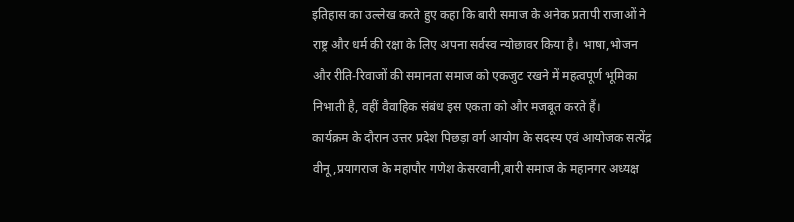इतिहास का उल्लेख करते हुए कहा कि बारी समाज के अनेक प्रतापी राजाओं ने राष्ट्र और धर्म की रक्षा के लिए अपना सर्वस्व न्योछावर किया है। भाषा,भोजन और रीति-रिवाजों की समानता समाज को एकजुट रखने में महत्वपूर्ण भूमिका निभाती है, वहीं वैवाहिक संबंध इस एकता को और मजबूत करते हैं।
कार्यक्रम के दौरान उत्तर प्रदेश पिछड़ा वर्ग आयोग के सदस्य एवं आयोजक सत्येंद्र वीनू,प्रयागराज के महापौर गणेश केसरवानी,बारी समाज के महानगर अध्यक्ष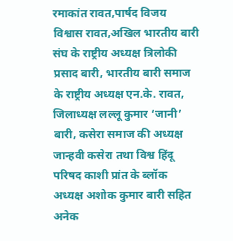रमाकांत रावत,पार्षद विजय विश्वास रावत,अखिल भारतीय बारी संघ के राष्ट्रीय अध्यक्ष त्रिलोकी प्रसाद बारी, भारतीय बारी समाज के राष्ट्रीय अध्यक्ष एन.के. रावत, जिलाध्यक्ष लल्लू कुमार ‘जानी’ बारी, कसेरा समाज की अध्यक्ष जान्हवी कसेरा तथा विश्व हिंदू परिषद काशी प्रांत के ब्लॉक अध्यक्ष अशोक कुमार बारी सहित अनेक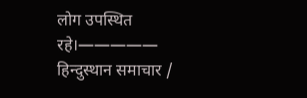लोग उपस्थित रहे।—————
हिन्दुस्थान समाचार /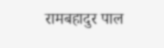रामबहादुर पाल